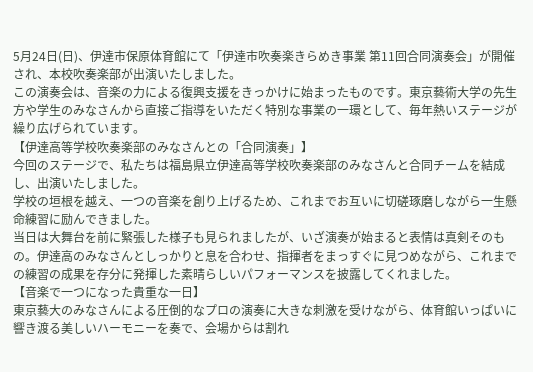5月24日(日)、伊達市保原体育館にて「伊達市吹奏楽きらめき事業 第11回合同演奏会」が開催され、本校吹奏楽部が出演いたしました。
この演奏会は、音楽の力による復興支援をきっかけに始まったものです。東京藝術大学の先生方や学生のみなさんから直接ご指導をいただく特別な事業の一環として、毎年熱いステージが繰り広げられています。
【伊達高等学校吹奏楽部のみなさんとの「合同演奏」】
今回のステージで、私たちは福島県立伊達高等学校吹奏楽部のみなさんと合同チームを結成し、出演いたしました。
学校の垣根を越え、一つの音楽を創り上げるため、これまでお互いに切磋琢磨しながら一生懸命練習に励んできました。
当日は大舞台を前に緊張した様子も見られましたが、いざ演奏が始まると表情は真剣そのもの。伊達高のみなさんとしっかりと息を合わせ、指揮者をまっすぐに見つめながら、これまでの練習の成果を存分に発揮した素晴らしいパフォーマンスを披露してくれました。
【音楽で一つになった貴重な一日】
東京藝大のみなさんによる圧倒的なプロの演奏に大きな刺激を受けながら、体育館いっぱいに響き渡る美しいハーモニーを奏で、会場からは割れ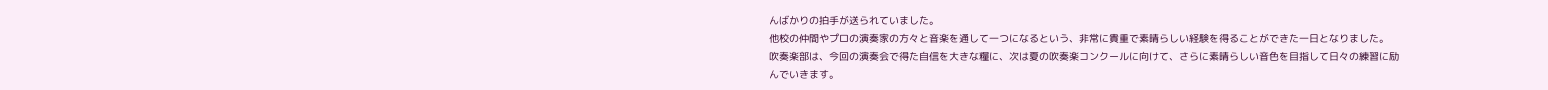んばかりの拍手が送られていました。
他校の仲間やプロの演奏家の方々と音楽を通して一つになるという、非常に貴重で素晴らしい経験を得ることができた一日となりました。
吹奏楽部は、今回の演奏会で得た自信を大きな糧に、次は夏の吹奏楽コンクールに向けて、さらに素晴らしい音色を目指して日々の練習に励んでいきます。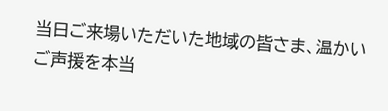当日ご来場いただいた地域の皆さま、温かいご声援を本当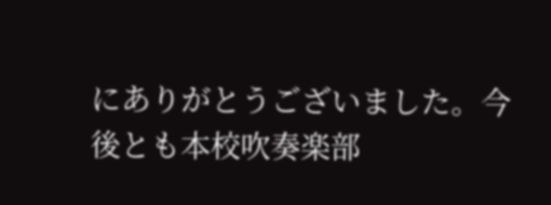にありがとうございました。今後とも本校吹奏楽部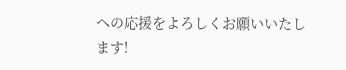への応援をよろしくお願いいたします!